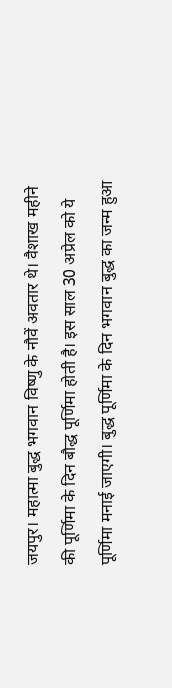जयपुर। महात्मा बुद्ध भगवान विष्णु के नौवें अवतार थे। वैशाख महीने की पूर्णिमा के दिन बौद्ध पूर्णिमा होती है। इस साल 30 अप्रेल को ये पूर्णिमा मनाई जाएगी। बुद्ध पूर्णिमा के दिन भगवान बुद्ध का जन्म हुआ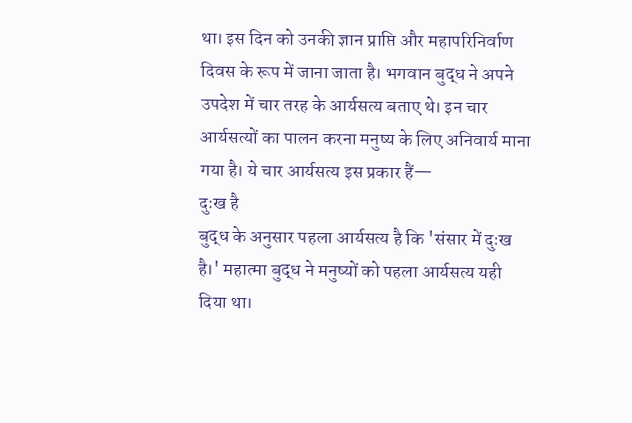था। इस दिन को उनकी ज्ञान प्राप्ति और महापरिनिर्वाण दिवस के रूप में जाना जाता है। भगवान बुद्ध ने अपने उपदेश में चार तरह के आर्यसत्य बताए थे। इन चार आर्यसत्यों का पालन करना मनुष्य के लिए अनिवार्य माना गया है। ये चार आर्यसत्य इस प्रकार हैं—
दुःख है
बुद्ध के अनुसार पहला आर्यसत्य है कि 'संसार में दुःख है।' महात्मा बुद्ध ने मनुष्यों को पहला आर्यसत्य यही दिया था।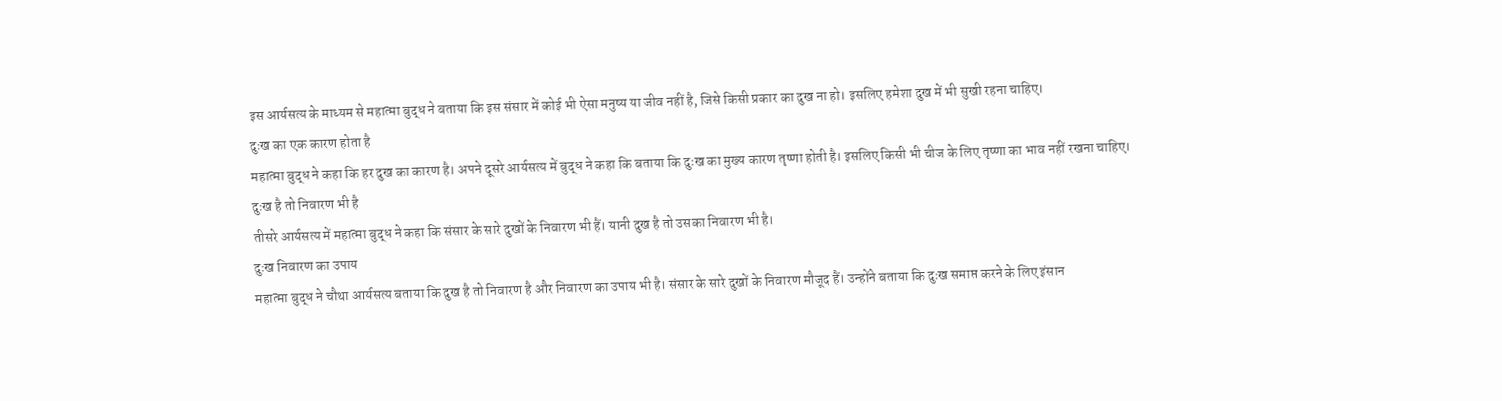इस आर्यसत्य के माध्यम से महात्मा बुद्ध ने बताया कि इस संसार में कोई भी ऐसा मनुष्य या जीव नहीं है, जिसे किसी प्रकार का दुख ना हो। इसलिए हमेशा दुख में भी सुखी रहना चाहिए।
दुःख का एक कारण होता है
महात्मा बुद्ध ने कहा कि हर दुख का कारण है। अपने दूसरे आर्यसत्य में बुद्ध ने कहा कि बताया कि दुःख का मुख्य कारण तृष्णा होती है। इसलिए किसी भी चीज के लिए तृष्णा का भाव नहीं रखना चाहिए।
दुःख है तो निवारण भी है
तीसरे आर्यसत्य में महात्मा बुद्ध ने कहा कि संसार के सारे दुखों के निवारण भी हैं। यानी दुख है तो उसका निवारण भी है।
दुःख निवारण का उपाय
महात्मा बुद्ध ने चौथा आर्यसत्य बताया कि दुख है तो निवारण है और निवारण का उपाय भी है। संसार के सारे दुखों के निवारण मौजूद हैं। उन्होंने बताया कि दुःख समाप्त करने के लिए इंसान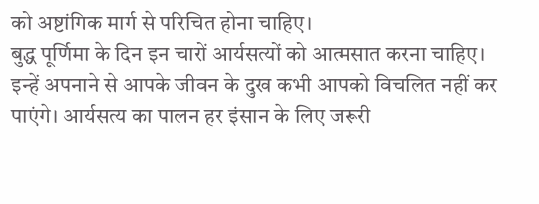को अष्टांगिक मार्ग से परिचित होना चाहिए।
बुद्ध पूर्णिमा के दिन इन चारों आर्यसत्यों को आत्मसात करना चाहिए। इन्हें अपनाने से आपके जीवन के दुख कभी आपको विचलित नहीं कर पाएंगे। आर्यसत्य का पालन हर इंसान के लिए जरूरी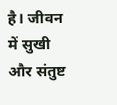है। जीवन में सुखी और संतुष्ट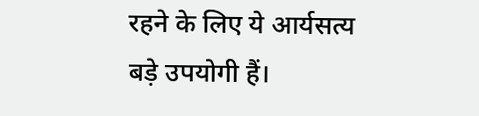रहने के लिए ये आर्यसत्य बड़े उपयोगी हैं।